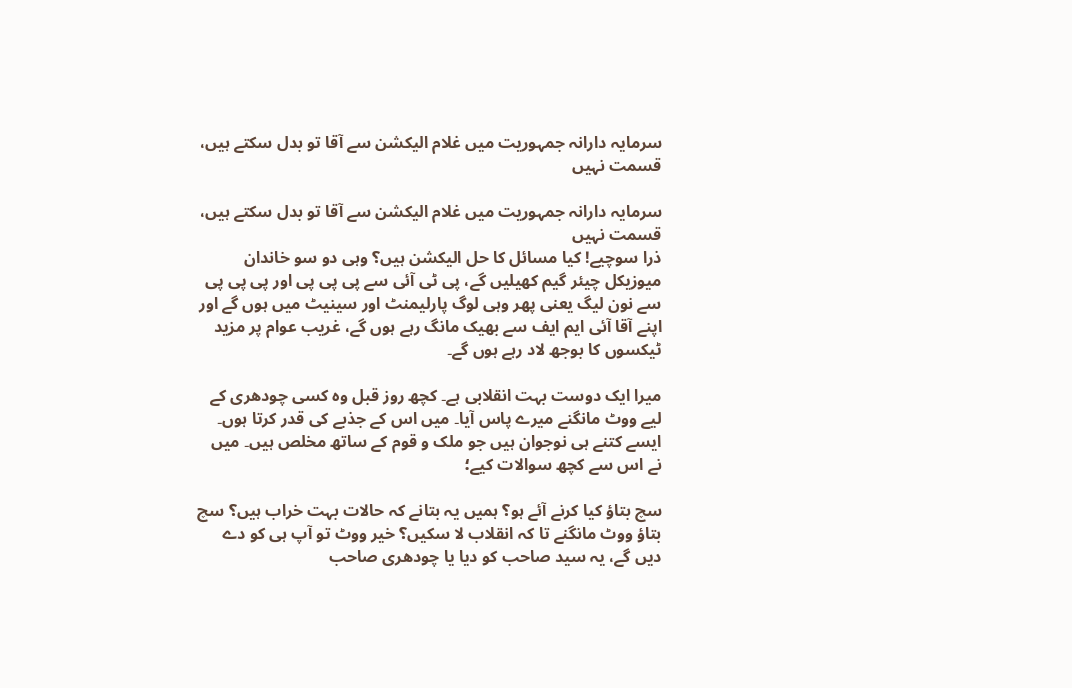سرمایہ دارانہ جمہوریت میں غلام الیکشن سے آقا تو بدل سکتے ہیں، قسمت نہیں

سرمایہ دارانہ جمہوریت میں غلام الیکشن سے آقا تو بدل سکتے ہیں، قسمت نہیں
ذرا سوچیے! کیا مسائل کا حل الیکشن ہیں؟ وہی دو سو خاندان میوزیکل چیئر گیم کھیلیں گے، پی ٹی آئی سے پی پی پی اور پی پی پی سے نون لیگ یعنی پھر وہی لوگ پارلیمنٹ اور سینیٹ میں ہوں گے اور اپنے آقا آئی ایم ایف سے بھیک مانگ رہے ہوں گے، غریب عوام پر مزید ٹیکسوں کا بوجھ لاد رہے ہوں گے۔

میرا ایک دوست بہت انقلابی ہے۔ کچھ روز قبل وہ کسی چودھری کے لیے ووٹ مانگنے میرے پاس آیا۔ میں اس کے جذبے کی قدر کرتا ہوں۔ ایسے کتنے ہی نوجوان ہیں جو ملک و قوم کے ساتھ مخلص ہیں۔ میں نے اس سے کچھ سوالات کیے؛

سچ بتاؤ کیا کرنے آئے ہو؟ ہمیں یہ بتانے کہ حالات بہت خراب ہیں؟ سچ بتاؤ ووٹ مانگنے تا کہ انقلاب لا سکیں؟ خیر ووٹ تو آپ ہی کو دے دیں گے، یہ سید صاحب کو دیا یا چودھری صاحب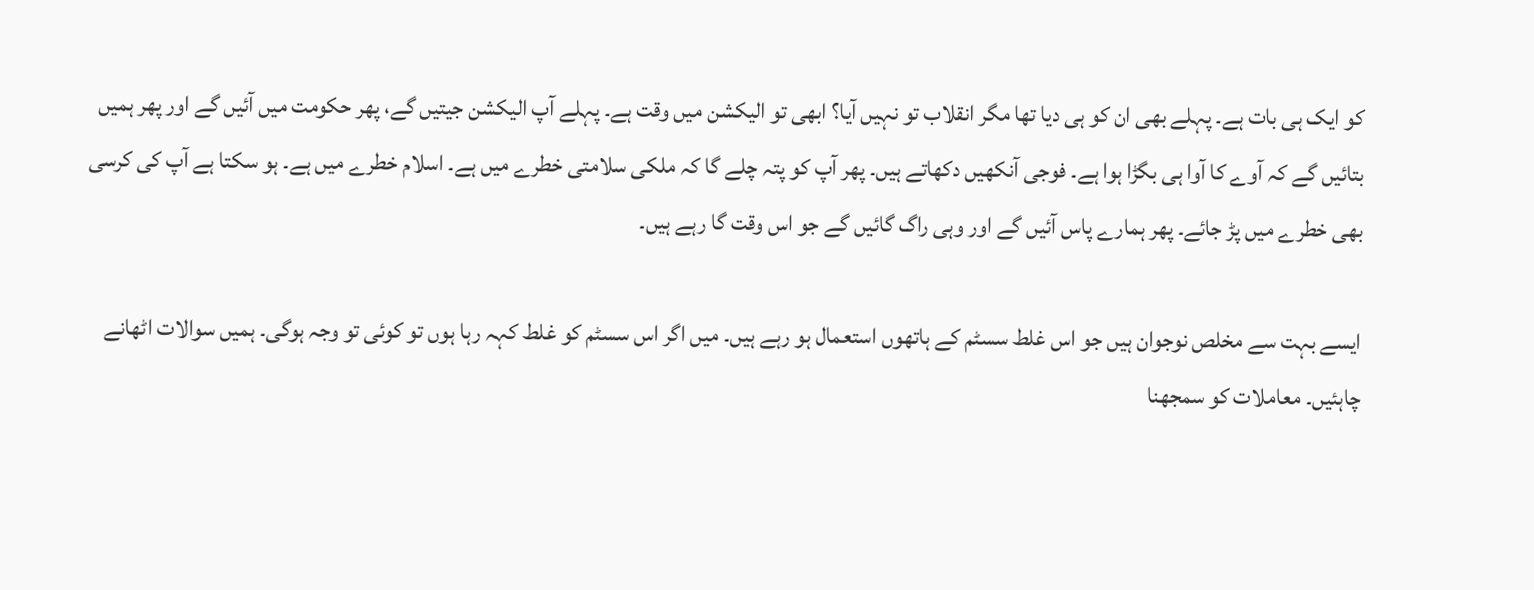کو ایک ہی بات ہے۔ پہلے بھی ان کو ہی دیا تھا مگر انقلاب تو نہیں آیا؟ ابھی تو الیکشن میں وقت ہے۔ پہلے آپ الیکشن جیتیں گے، پھر حکومت میں آئیں گے اور پھر ہمیں بتائیں گے کہ آوے کا آوا ہی بگڑا ہوا ہے۔ فوجی آنکھیں دکھاتے ہیں۔ پھر آپ کو پتہ چلے گا کہ ملکی سلامتی خطرے میں ہے۔ اسلام خطرے میں ہے۔ ہو سکتا ہے آپ کی کرسی بھی خطرے میں پڑ جائے۔ پھر ہمارے پاس آئیں گے اور وہی راگ گائیں گے جو اس وقت گا رہے ہیں۔

ایسے بہت سے مخلص نوجوان ہیں جو اس غلط سسٹم کے ہاتھوں استعمال ہو رہے ہیں۔ میں اگر اس سسٹم کو غلط کہہ رہا ہوں تو کوئی تو وجہ ہوگی۔ ہمیں سوالات اٹھانے چاہئیں۔ معاملات کو سمجھنا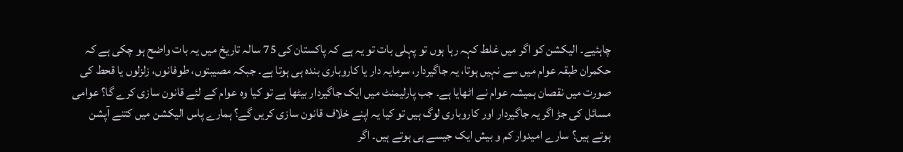چاہئیے۔ الیکشن کو اگر میں غلط کہہ رہا ہوں تو پہلی بات تو یہ ہے کہ پاکستان کی 75 سالہ تاریخ میں یہ بات واضح ہو چکی ہے کہ حکمران طبقہ عوام میں سے نہیں ہوتا، یہ جاگیردار، سرمایہ دار یا کاروباری بندہ ہی ہوتا ہے۔ جبکہ مصیبتوں، طوفانوں، زلزلوں یا قحط کی صورت میں نقصان ہمیشہ عوام نے اٹھایا ہے۔ جب پارلیمنٹ میں ایک جاگیردار بیٹھا ہے تو کیا وہ عوام کے لئے قانون سازی کرے گا؟ عوامی مسائل کی جڑ اگر یہ جاگیردار اور کاروباری لوگ ہیں تو کیا یہ اپنے خلاف قانون سازی کریں گے؟ ہمارے پاس الیکشن میں کتنے آپشن ہوتے ہیں؟ سارے امیدوار کم و بیش ایک جیسے ہی ہوتے ہیں۔ اگر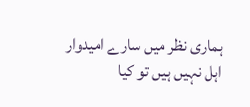ہماری نظر میں سارے امیدوار اہل نہیں ہیں تو کیا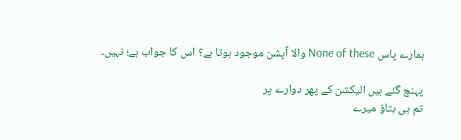ہمارے پاس None of these والا آپشن موجود ہوتا ہے؟ اس کا جواب ہے؛ نہیں۔

پہنچ گئے ہیں الیکشن کے پھر دوارے پر
تم ہی بتاؤ میرے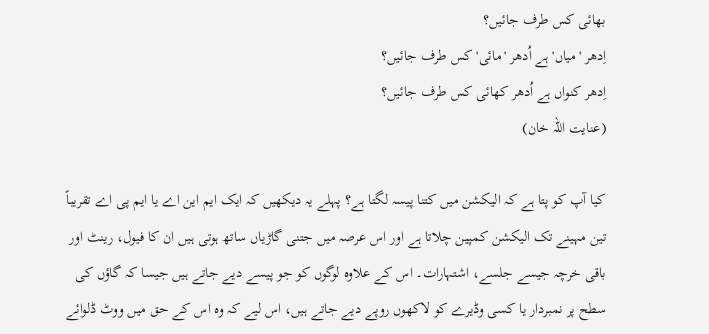بھائی کس طرف جائیں؟
اِدھر 'میاں' ہے اُدھر 'مائی' کس طرف جائیں؟
اِدھر کنواں ہے اُدھر کھائی کس طرف جائیں؟
(عنایت اللہ خان)

کیا آپ کو پتا ہے کہ الیکشن میں کتنا پیسہ لگتا ہے؟ پہلے یہ دیکھیں کہ ایک ایم این اے یا ایم پی اے تقریباً تین مہینے تک الیکشن کمپین چلاتا ہے اور اس عرصہ میں جتنی گاڑیاں ساتھ ہوتی ہیں ان کا فیول، رینٹ اور باقی خرچہ جیسے جلسے، اشتہارات۔ اس کے علاوہ لوگوں کو جو پیسے دیے جاتے ہیں جیسا کہ گاؤں کی سطح پر نمبردار یا کسی وڈیرے کو لاکھوں روپے دیے جاتے ہیں، اس لیے کہ وہ اس کے حق میں ووٹ ڈلوائے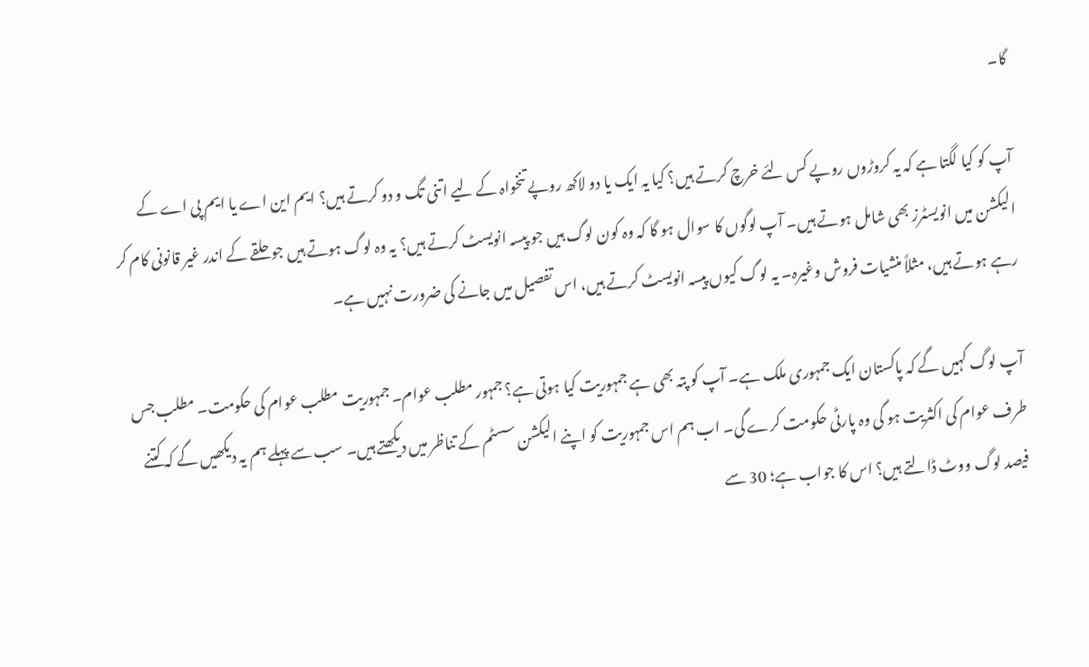گا۔

آپ کو کیا لگتا ہے کہ یہ کروڑوں روپے کس لئے خرچ کرتے ہیں؟ کیا یہ ایک یا دو لاکھ روپے تنخواہ کے لیے اتنی تگ و دو کرتے ہیں؟ ایم این اے یا ایم پی اے کے الیکشن میں انویسٹرز بھی شامل ہوتے ہیں۔ آپ لوگوں کا سوال ہو گا کہ وہ کون لوگ ہیں جو پیسہ انویسٹ کرتے ہیں؟ یہ وہ لوگ ہوتے ہیں جو حلقے کے اندر غیر قانونی کام کر رہے ہوتے ہیں، مثلاً منشیات فروش وغیرہ۔ یہ لوگ کیوں پیسہ انویسٹ کرتے ہیں، اس تفصیل میں جانے کی ضرورت نہیں ہے۔

آپ لوگ کہیں گے کہ پاکستان ایک جمہوری ملک ہے۔ آپ کو پتہ بھی ہے جمہوریت کیا ہوتی ہے؟ جمہور مطلب عوام۔ جمہوریت مطلب عوام کی حکومت۔ مطلب جس طرف عوام کی اکثریت ہو گی وہ پارٹی حکومت کرے گی۔ اب ہم اس جمہوریت کو اپنے الیکشن سسٹم کے تناظر میں دیکھتے ہیں۔ سب سے پہلے ہم یہ دیکھیں گے کہ کتنے فیصد لوگ ووٹ ڈالتے ہیں؟ اس کا جواب ہے؛ 30 سے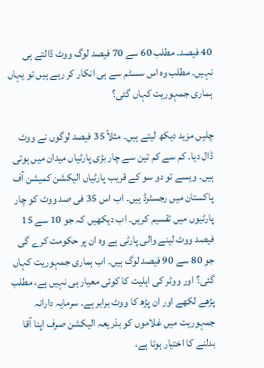40 فیصد۔ مطلب 60 سے 70 فیصد لوگ ووٹ ڈالتے ہی نہیں۔ مطلب وہ اس سسٹم سے ہی انکار کر رہے ہیں تو یہاں ہماری جمہوریت کہاں گئی؟

چلیں مزید دیکھ لیتے ہیں۔ مثلاً 35 فیصد لوگوں نے ووٹ ڈال دیا۔ کم سے کم تین سے چار بڑی پارٹیاں میدان میں ہوتی ہیں۔ ویسے تو دو سو کے قریب پارٹیاں الیکشن کمیشن آف پاکستان میں رجسٹرڈ ہیں۔ اب اس 35 فی صد ووٹ کو چار پارٹیوں میں تقسیم کریں۔ اب دیکھیں کہ جو 10 سے 15 فیصد ووٹ لینے والی پارٹی ہے وہ ان پر حکومت کرے گی جو 80 سے 90 فیصد لوگ ہیں۔ اب ہماری جمہوریت کہاں گئی؟ اور ووٹر کی اہلیت کا کوئی معیار ہی نہیں ہے، مطلب پڑھے لکھے اور ان پڑھ کا ووٹ برابر ہے۔ سرمایہ دارانہ جمہوریت میں غلاموں کو بذریعہ الیکشن صرف اپنا آقا بدلنے کا اختیار ہوتا ہے،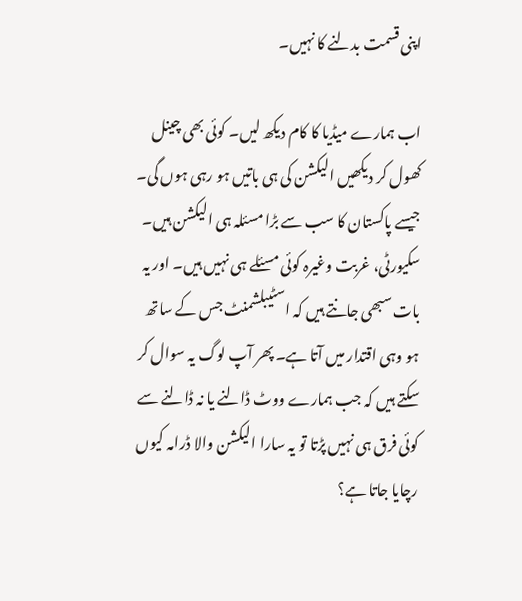اپنی قسمت بدلنے کا نہیں۔

اب ہمارے میڈیا کا کام دیکھ لیں۔ کوئی بھی چینل کھول کر دیکھیں الیکشن کی ہی باتیں ہو رہی ہوں گی۔ جیسے پاکستان کا سب سے بڑا مسئلہ ہی الیکشن ہیں۔ سکیورٹی، غربت وغیرہ کوئی مسئلے ہی نہیں ہیں۔ اور یہ بات سبھی جانتے ہیں کہ اسٹیبلشمنٹ جس کے ساتھ ہو وہی اقتدار میں آتا ہے۔ پھر آپ لوگ یہ سوال کر سکتے ہیں کہ جب ہمارے ووٹ ڈالنے یا نہ ڈالنے سے کوئی فرق ہی نہیں پڑتا تو یہ سارا الیکشن والا ڈرامہ کیوں رچایا جاتا ہے؟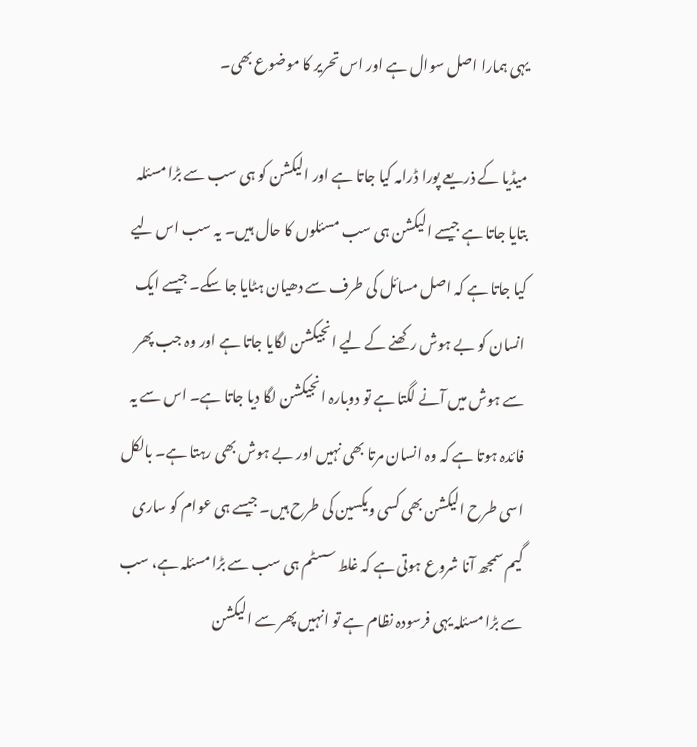یہی ہمارا اصل سوال ہے اور اس تحریر کا موضوع بھی۔

میڈیا کے ذریعے پورا ڈرامہ کیا جاتا ہے اور الیکشن کو ہی سب سے بڑا مسئلہ بتایا جاتا ہے جیسے الیکشن ہی سب مسئلوں کا حال ہیں۔ یہ سب اس لیے کیا جاتا ہے کہ اصل مسائل کی طرف سے دھیان ہٹایا جا سکے۔ جیسے ایک انسان کو بے ہوش رکھنے کے لیے انجیکشن لگایا جاتا ہے اور وہ جب پھر سے ہوش میں آنے لگتا ہے تو دوبارہ انجیکشن لگا دیا جاتا ہے۔ اس سے یہ فائدہ ہوتا ہے کہ وہ انسان مرتا بھی نہیں اور بے ہوش بھی رہتا ہے۔ بالکل اسی طرح الیکشن بھی کسی ویکسین کی طرح ہیں۔ جیسے ہی عوام کو ساری گیم سمجھ آنا شروع ہوتی ہے کہ غلط سسٹم ہی سب سے بڑا مسئلہ ہے، سب سے بڑا مسئلہ یہی فرسودہ نظام ہے تو انہیں پھر سے الیکشن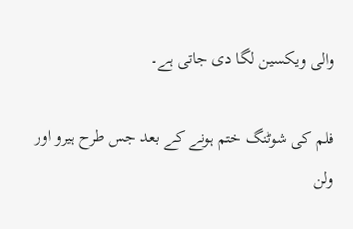والی ویکسین لگا دی جاتی ہے۔

فلم کی شوٹنگ ختم ہونے کے بعد جس طرح ہیرو اور ولن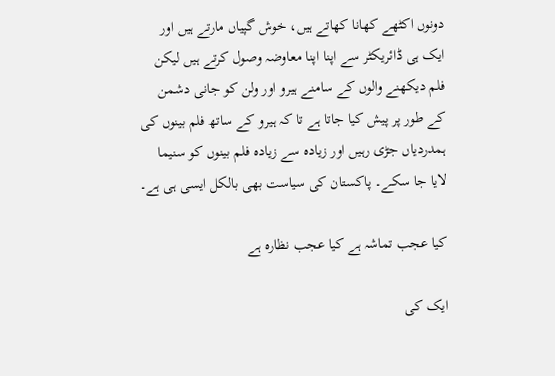دونوں اکٹھے کھانا کھاتے ہیں، خوش گپیاں مارتے ہیں اور ایک ہی ڈائریکٹر سے اپنا اپنا معاوضہ وصول کرتے ہیں لیکن فلم دیکھنے والوں کے سامنے ہیرو اور ولن کو جانی دشمن کے طور پر پیش کیا جاتا ہے تا کہ ہیرو کے ساتھ فلم بینوں کی ہمدردیاں جڑی رہیں اور زیادہ سے زیادہ فلم بینوں کو سنیما لایا جا سکے۔ پاکستان کی سیاست بھی بالکل ایسی ہی ہے۔

کیا عجب تماشہ ہے کیا عجب نظارہ ہے

ایک کی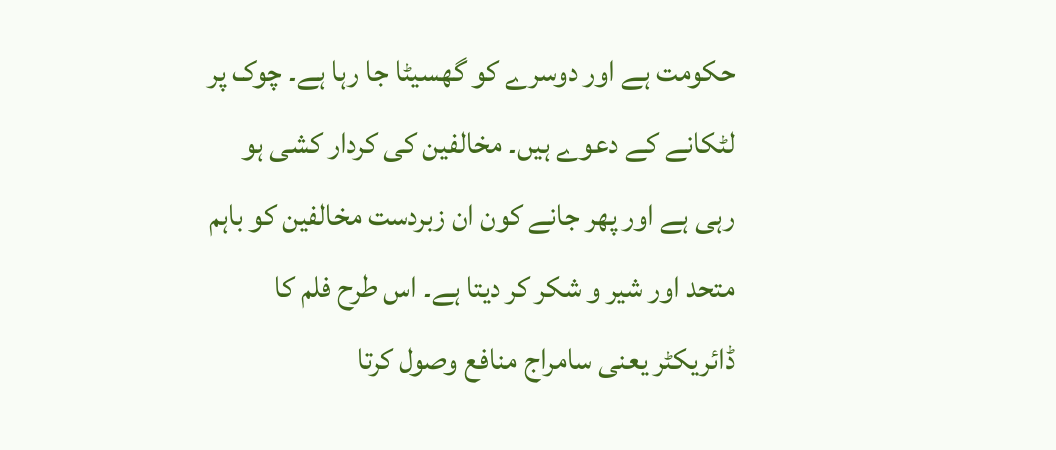حکومت ہے اور دوسرے کو گھسیٹا جا رہا ہے۔ چوک پر لٹکانے کے دعوے ہیں۔ مخالفین کی کردار کشی ہو رہی ہے اور پھر جانے کون ان زبردست مخالفین کو باہم متحد اور شیر و شکر کر دیتا ہے۔ اس طرح فلم کا ڈائریکٹر یعنی سامراج منافع وصول کرتا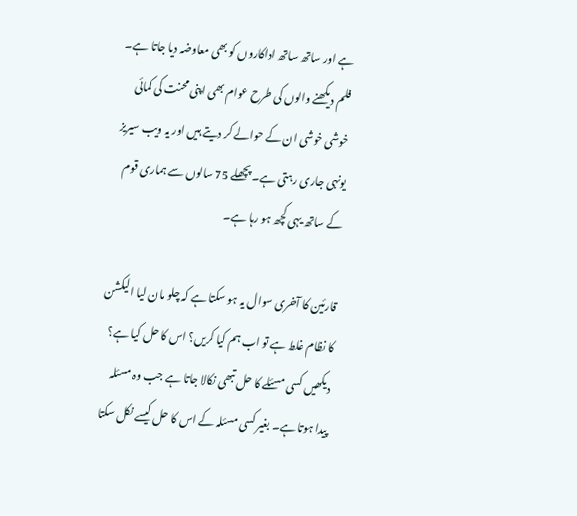ہے اور ساتھ ساتھ اداکاروں کو بھی معاوضہ دیا جاتا ہے۔ فلم دیکھنے والوں کی طرح عوام بھی اپنی محنت کی کمائی خوشی خوشی ان کے حوالے کر دیتے ہیں اور یہ ویب سیریز یونہی جاری رہتی ہے۔ پچھلے 75 سالوں سے ہماری قوم کے ساتھ یہی کچھ ہو رہا ہے۔

قارئین کا آخری سوال یہ ہو سکتا ہے کہ چلو مان لیا الیکشن کا نظام غلط ہے تو اب ہم کیا کریں؟ اس کا حل کیا ہے؟ دیکھیں کسی مسئلے کا حل تبھی نکالا جاتا ہے جب وہ مسئلہ پیدا ہوتا ہے۔ بغیر کسی مسئلہ کے اس کا حل کیسے نکل سکتا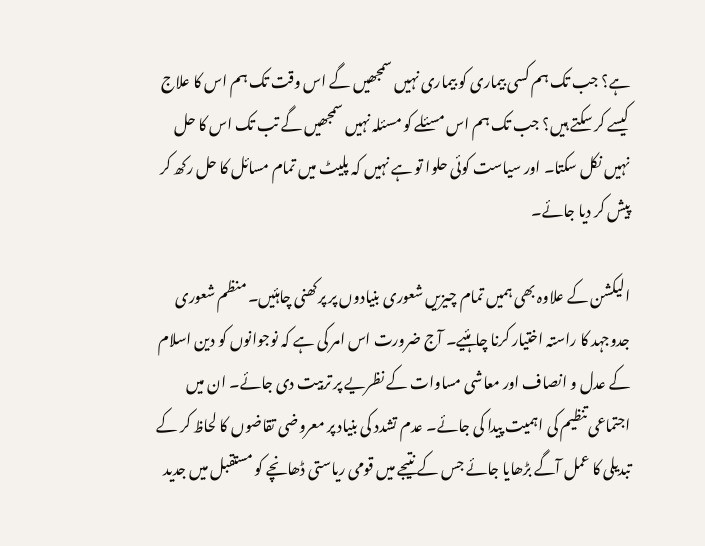ہے؟ جب تک ہم کسی بیماری کو بیماری نہیں سمجھیں گے اس وقت تک ہم اس کا علاج کیسے کر سکتے ہیں؟ جب تک ہم اس مسئلے کو مسئلہ نہیں سمجھیں گے تب تک اس کا حل نہیں نکل سکتا۔ اور سیاست کوئی حلوا تو ہے نہیں کہ پلیٹ میں تمام مسائل کا حل رکھ کر پیش کر دیا جائے۔

الیکشن کے علاوہ بھی ہمیں تمام چیزیں شعوری بنیادوں پر پرکھنی چاہئیں۔ منظم شعوری جدوجہد کا راستہ اختیار کرنا چاہئیے۔ آج ضرورت اس امر کی ہے کہ نوجوانوں کو دین اسلام کے عدل و انصاف اور معاشی مساوات کے نظریے پر تربیت دی جائے۔ ان میں اجتماعی تنظیم کی اہمیت پیدا کی جائے۔ عدم تشدد کی بنیاد پر معروضی تقاضوں کا لحاظ کر کے تبدیلی کا عمل آگے بڑھایا جائے جس کے نتیجے میں قومی ریاستی ڈھانچے کو مستقبل میں جدید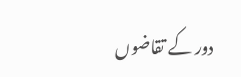دور کے تقاضوں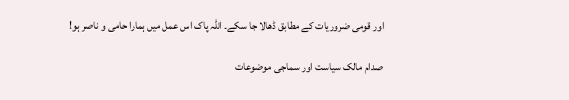اور قومی ضروریات کے مطابق ڈھالا جا سکے۔ اللہ پاک اس عمل میں ہمارا حامی و ناصر ہو!

صدام مالک سیاست اور سماجی موضوعات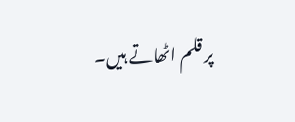پر قلم اٹھاتے ہیں۔